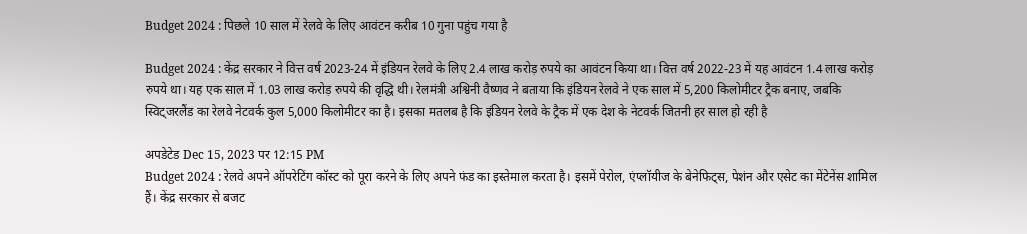Budget 2024 : पिछले 10 साल में रेलवे के लिए आवंटन करीब 10 गुना पहुंच गया है

Budget 2024 : केंद्र सरकार ने वित्त वर्ष 2023-24 में इंडियन रेलवे के लिए 2.4 लाख करोड़ रुपये का आवंटन किया था। वित्त वर्ष 2022-23 में यह आवंटन 1.4 लाख करोड़ रुपये था। यह एक साल में 1.03 लाख करोड़ रुपये की वृद्धि थी। रेलमंत्री अश्विनी वैष्णव ने बताया कि इंडियन रेलवे ने एक साल में 5,200 किलोमीटर ट्रैक बनाए, जबकि स्विट्जरलैंड का रेलवे नेटवर्क कुल 5,000 किलोमीटर का है। इसका मतलब है कि इंडियन रेलवे के ट्रैक में एक देश के नेटवर्क जितनी हर साल हो रही है

अपडेटेड Dec 15, 2023 पर 12:15 PM
Budget 2024 : रेलवे अपने ऑपरेटिंग कॉस्ट को पूरा करने के लिए अपने फंड का इस्तेमाल करता है। इसमें पेरोल, एंप्लॉयीज के बेनेफिट्स, पेशंन और एसेट का मेंटेनेंस शामिल हैं। केंद्र सरकार से बजट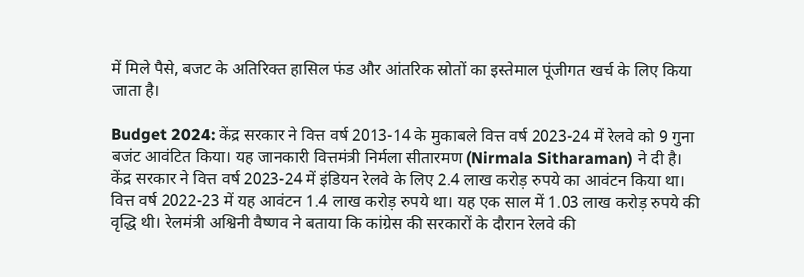में मिले पैसे, बजट के अतिरिक्त हासिल फंड और आंतरिक स्रोतों का इस्तेमाल पूंजीगत खर्च के लिए किया जाता है।

Budget 2024: केंद्र सरकार ने वित्त वर्ष 2013-14 के मुकाबले वित्त वर्ष 2023-24 में रेलवे को 9 गुना बजंट आवंटित किया। यह जानकारी वित्तमंत्री निर्मला सीतारमण (Nirmala Sitharaman) ने दी है। केंद्र सरकार ने वित्त वर्ष 2023-24 में इंडियन रेलवे के लिए 2.4 लाख करोड़ रुपये का आवंटन किया था। वित्त वर्ष 2022-23 में यह आवंटन 1.4 लाख करोड़ रुपये था। यह एक साल में 1.03 लाख करोड़ रुपये की वृद्धि थी। रेलमंत्री अश्विनी वैष्णव ने बताया कि कांग्रेस की सरकारों के दौरान रेलवे की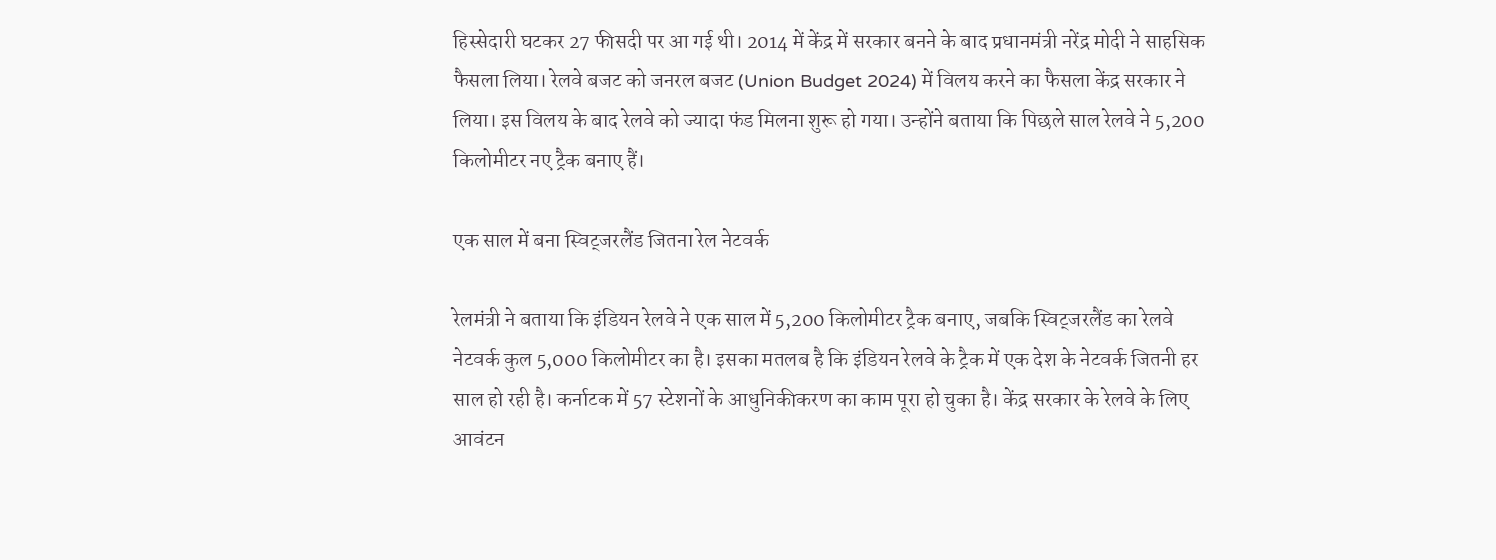हिस्सेदारी घटकर 27 फीसदी पर आ गई थी। 2014 में केंद्र में सरकार बनने के बाद प्रधानमंत्री नरेंद्र मोदी ने साहसिक फैसला लिया। रेलवे बजट को जनरल बजट (Union Budget 2024) में विलय करने का फैसला केंद्र सरकार ने लिया। इस विलय के बाद रेलवे को ज्यादा फंड मिलना शुरू हो गया। उन्होंने बताया कि पिछले साल रेलवे ने 5,200 किलोमीटर नए ट्रैक बनाए हैं।

एक साल में बना स्विट्जरलैंड जितना रेल नेटवर्क

रेलमंत्री ने बताया कि इंडियन रेलवे ने एक साल में 5,200 किलोमीटर ट्रैक बनाए, जबकि स्विट्जरलैंड का रेलवे नेटवर्क कुल 5,000 किलोमीटर का है। इसका मतलब है कि इंडियन रेलवे के ट्रैक में एक देश के नेटवर्क जितनी हर साल हो रही है। कर्नाटक में 57 स्टेशनों के आधुनिकीकरण का काम पूरा हो चुका है। केंद्र सरकार के रेलवे के लिए आवंटन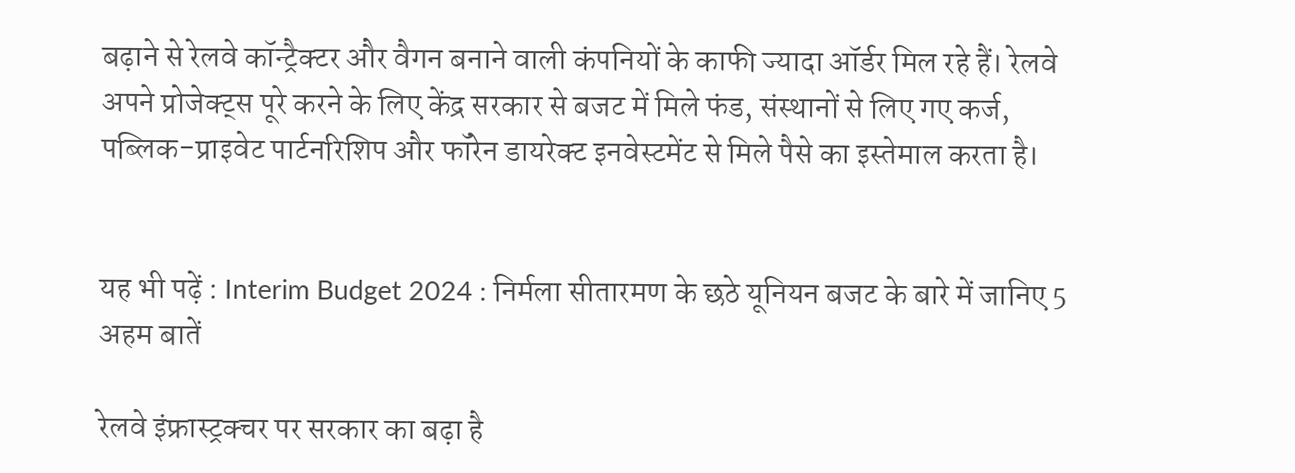बढ़ाने से रेलवे कॉन्ट्रैक्टर और वैगन बनाने वाली कंपनियों के काफी ज्यादा ऑर्डर मिल रहे हैं। रेलवे अपने प्रोजेक्ट्स पूरे करने के लिए केंद्र सरकार से बजट में मिले फंड, संस्थानों से लिए गए कर्ज, पब्लिक-प्राइवेट पार्टनरिशिप और फॉरेन डायरेक्ट इनवेस्टमेंट से मिले पैसे का इस्तेमाल करता है।


यह भी पढ़ें : Interim Budget 2024 : निर्मला सीतारमण के छठे यूनियन बजट के बारे में जानिए 5 अहम बातें

रेलवे इंफ्रास्ट्रक्चर पर सरकार का बढ़ा है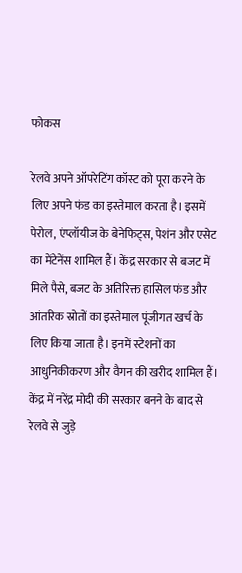फोकस

रेलवे अपने ऑपरेटिंग कॉस्ट को पूरा करने के लिए अपने फंड का इस्तेमाल करता है। इसमें पेरोल, एंप्लॉयीज के बेनेफिट्स, पेशंन और एसेट का मेंटेनेंस शामिल हैं। केंद्र सरकार से बजट में मिले पैसे, बजट के अतिरिक्त हासिल फंड और आंतरिक स्रोतों का इस्तेमाल पूंजीगत खर्च के लिए किया जाता है। इनमें स्टेशनों का आधुनिकीकरण और वैगन की खरीद शामिल हैं। केंद्र में नरेंद्र मोदी की सरकार बनने के बाद से रेलवे से जुड़े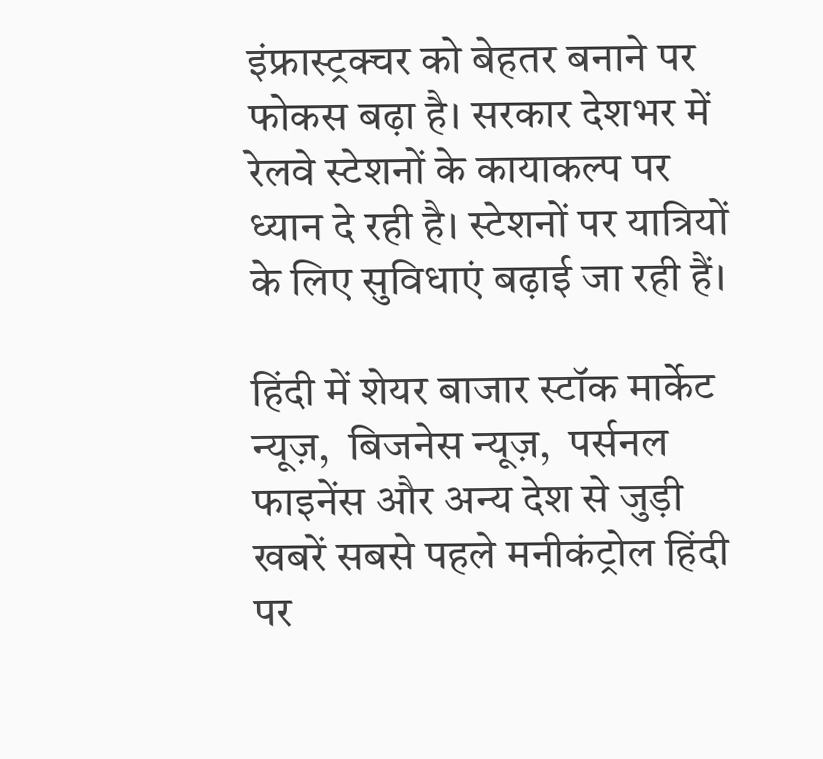इंफ्रास्ट्रक्चर को बेहतर बनाने पर फोकस बढ़ा है। सरकार देशभर में रेलवे स्टेशनों के कायाकल्प पर ध्यान दे रही है। स्टेशनों पर यात्रियों के लिए सुविधाएं बढ़ाई जा रही हैं।

हिंदी में शेयर बाजार स्टॉक मार्केट न्यूज़,  बिजनेस न्यूज़,  पर्सनल फाइनेंस और अन्य देश से जुड़ी खबरें सबसे पहले मनीकंट्रोल हिंदी पर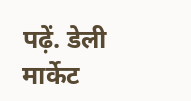पढ़ें. डेली मार्केट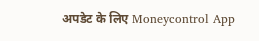अपडेट के लिए Moneycontrol App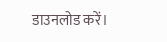डाउनलोड करें।